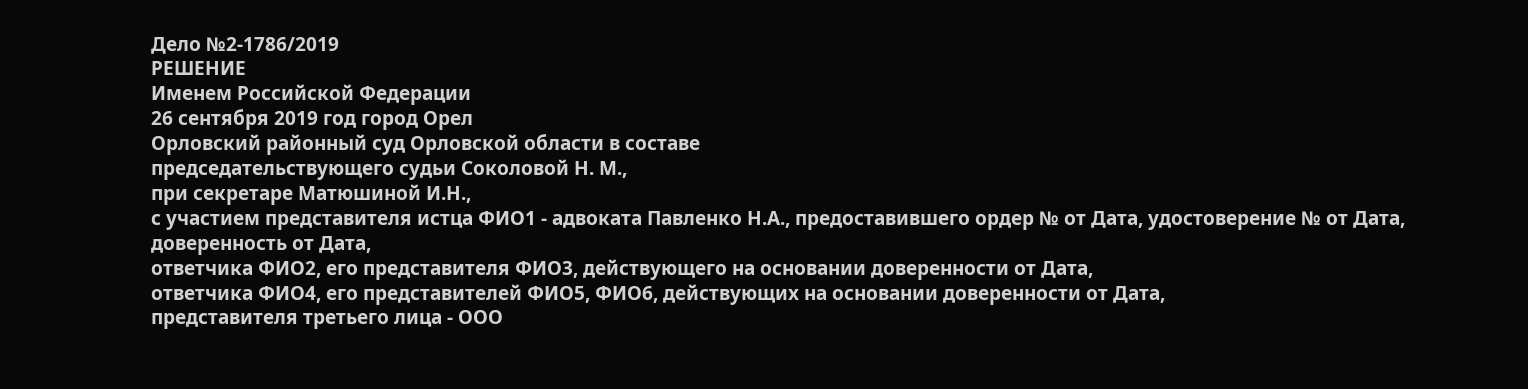Дело №2-1786/2019
РЕШЕНИЕ
Именем Российской Федерации
26 сентября 2019 год город Орел
Орловский районный суд Орловской области в составе
председательствующего судьи Соколовой Н. М.,
при секретаре Матюшиной И.Н.,
с участием представителя истца ФИО1 - адвоката Павленко Н.А., предоставившего ордер № от Дата, удостоверение № от Дата, доверенность от Дата,
ответчика ФИО2, его представителя ФИО3, действующего на основании доверенности от Дата,
ответчика ФИО4, его представителей ФИО5, ФИО6, действующих на основании доверенности от Дата,
представителя третьего лица - ООО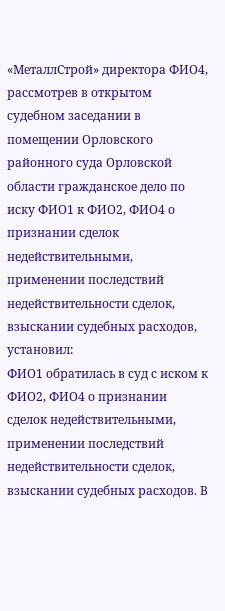«МеталлСтрой» директора ФИО4,
рассмотрев в открытом судебном заседании в помещении Орловского районного суда Орловской области гражданское дело по иску ФИО1 к ФИО2, ФИО4 о признании сделок недействительными, применении последствий недействительности сделок, взыскании судебных расходов,
установил:
ФИО1 обратилась в суд с иском к ФИО2, ФИО4 о признании сделок недействительными, применении последствий недействительности сделок, взыскании судебных расходов. В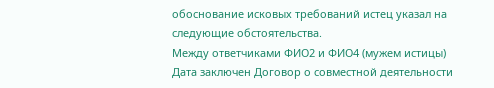обоснование исковых требований истец указал на следующие обстоятельства.
Между ответчиками ФИО2 и ФИО4 (мужем истицы) Дата заключен Договор о совместной деятельности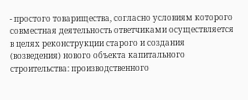- простого товарищества, согласно условиям которого совместная деятельность ответчиками осуществляется в целях реконструкции старого и создания (возведения) нового объекта капитального строительства: производственного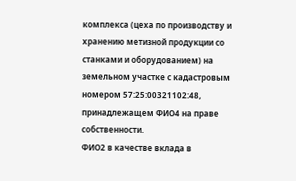комплекса (цеха по производству и хранению метизной продукции со станками и оборудованием) на земельном участке с кадастровым номером 57:25:00321102:48, принадлежащем ФИО4 на праве собственности.
ФИО2 в качестве вклада в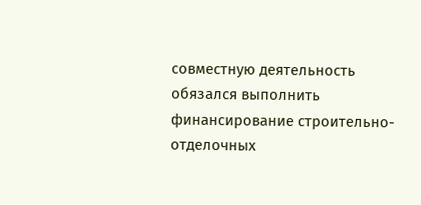совместную деятельность обязался выполнить финансирование строительно-отделочных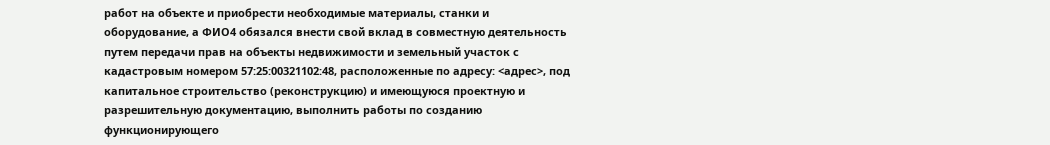работ на объекте и приобрести необходимые материалы, станки и оборудование, а ФИО4 обязался внести свой вклад в совместную деятельность путем передачи прав на объекты недвижимости и земельный участок с кадастровым номером 57:25:00321102:48, расположенные по адресу: <адрес>, под капитальное строительство (реконструкцию) и имеющуюся проектную и разрешительную документацию, выполнить работы по созданию функционирующего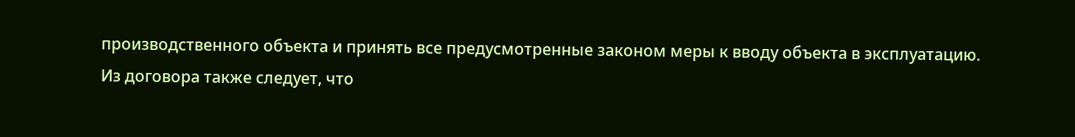производственного объекта и принять все предусмотренные законом меры к вводу объекта в эксплуатацию.
Из договора также следует, что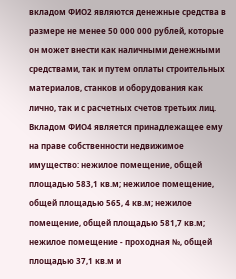вкладом ФИО2 являются денежные средства в размере не менее 50 000 000 рублей, которые он может внести как наличными денежными средствами, так и путем оплаты строительных материалов, станков и оборудования как лично, так и с расчетных счетов третьих лиц. Вкладом ФИО4 является принадлежащее ему на праве собственности недвижимое имущество: нежилое помещение, общей площадью 583,1 кв.м; нежилое помещение, общей площадью 565, 4 кв.м; нежилое помещение, общей площадью 581,7 кв.м; нежилое помещение - проходная №, общей площадью 37,1 кв.м и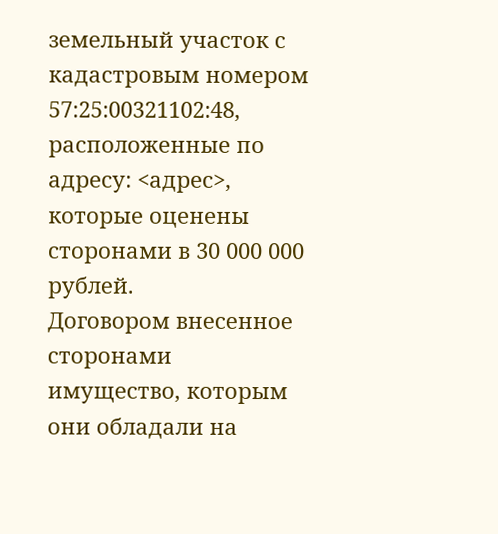земельный участок с кадастровым номером 57:25:00321102:48, расположенные по адресу: <адрес>, которые оценены сторонами в 30 000 000 рублей.
Договором внесенное сторонами имущество, которым они обладали на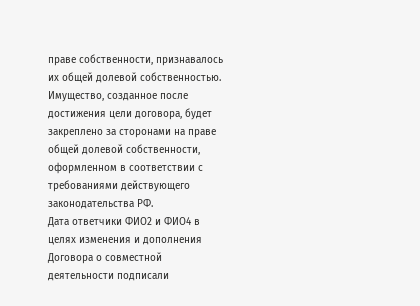праве собственности, признавалось их общей долевой собственностью. Имущество, созданное после достижения цели договора, будет закреплено за сторонами на праве общей долевой собственности, оформленном в соответствии с требованиями действующего законодательства РФ.
Дата ответчики ФИО2 и ФИО4 в целях изменения и дополнения Договора о совместной деятельности подписали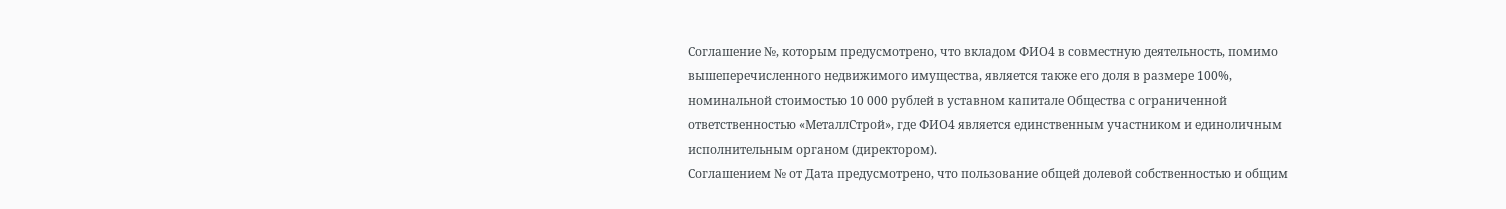Соглашение №, которым предусмотрено, что вкладом ФИО4 в совместную деятельность, помимо вышеперечисленного недвижимого имущества, является также его доля в размере 100%, номинальной стоимостью 10 000 рублей в уставном капитале Общества с ограниченной ответственностью «МеталлСтрой», где ФИО4 является единственным участником и единоличным исполнительным органом (директором).
Соглашением № от Дата предусмотрено, что пользование общей долевой собственностью и общим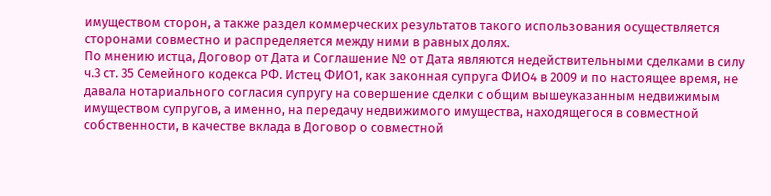имуществом сторон, а также раздел коммерческих результатов такого использования осуществляется сторонами совместно и распределяется между ними в равных долях.
По мнению истца, Договор от Дата и Соглашение № от Дата являются недействительными сделками в силу ч.3 ст. 35 Семейного кодекса РФ. Истец ФИО1, как законная супруга ФИО4 в 2009 и по настоящее время, не давала нотариального согласия супругу на совершение сделки с общим вышеуказанным недвижимым имуществом супругов, а именно, на передачу недвижимого имущества, находящегося в совместной собственности, в качестве вклада в Договор о совместной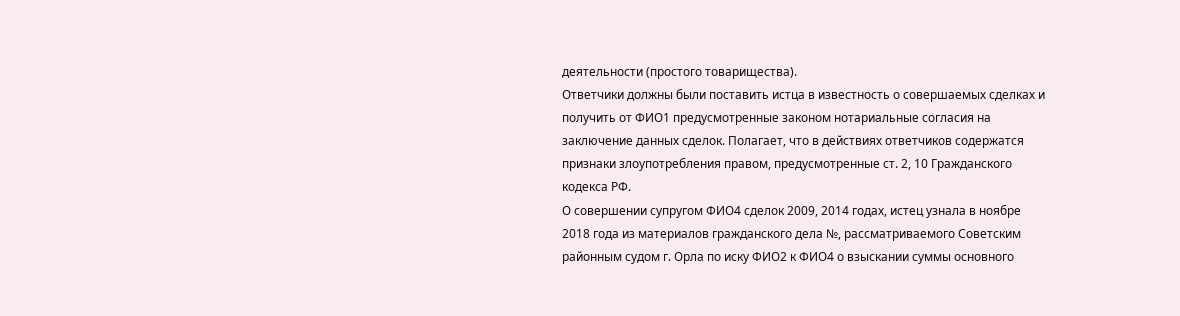деятельности (простого товарищества).
Ответчики должны были поставить истца в известность о совершаемых сделках и получить от ФИО1 предусмотренные законом нотариальные согласия на заключение данных сделок. Полагает, что в действиях ответчиков содержатся признаки злоупотребления правом, предусмотренные ст. 2, 10 Гражданского кодекса РФ.
О совершении супругом ФИО4 сделок 2009, 2014 годах, истец узнала в ноябре 2018 года из материалов гражданского дела №, рассматриваемого Советским районным судом г. Орла по иску ФИО2 к ФИО4 о взыскании суммы основного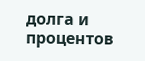долга и процентов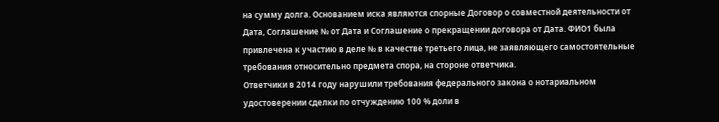на сумму долга. Основанием иска являются спорные Договор о совместной деятельности от Дата, Соглашение № от Дата и Соглашение о прекращении договора от Дата. ФИО1 была привлечена к участию в деле № в качестве третьего лица, не заявляющего самостоятельные требования относительно предмета спора, на стороне ответчика.
Ответчики в 2014 году нарушили требования федерального закона о нотариальном удостоверении сделки по отчуждению 100 % доли в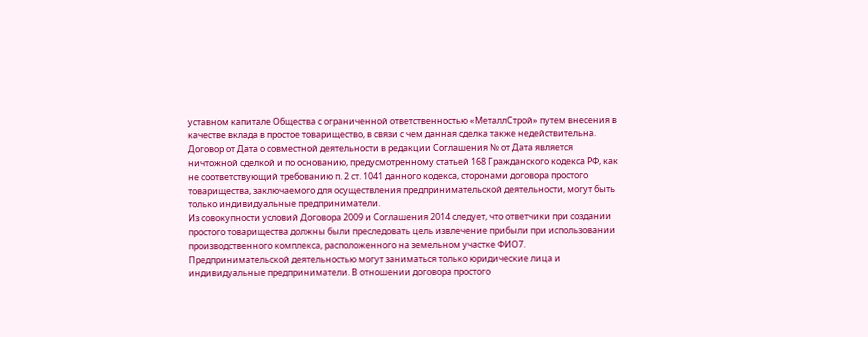уставном капитале Общества с ограниченной ответственностью «МеталлСтрой» путем внесения в качестве вклада в простое товарищество, в связи с чем данная сделка также недействительна.
Договор от Дата о совместной деятельности в редакции Соглашения № от Дата является ничтожной сделкой и по основанию, предусмотренному статьей 168 Гражданского кодекса РФ, как не соответствующий требованию п. 2 ст. 1041 данного кодекса, сторонами договора простого товарищества, заключаемого для осуществления предпринимательской деятельности, могут быть только индивидуальные предприниматели.
Из совокупности условий Договора 2009 и Соглашения 2014 следует, что ответчики при создании простого товарищества должны были преследовать цель извлечение прибыли при использовании производственного комплекса, расположенного на земельном участке ФИО7. Предпринимательской деятельностью могут заниматься только юридические лица и индивидуальные предприниматели. В отношении договора простого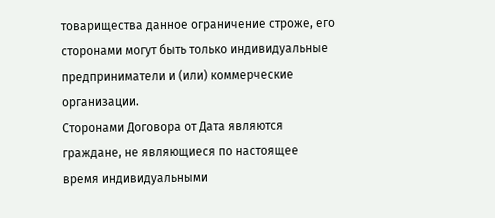товарищества данное ограничение строже, его сторонами могут быть только индивидуальные предприниматели и (или) коммерческие организации.
Сторонами Договора от Дата являются граждане, не являющиеся по настоящее время индивидуальными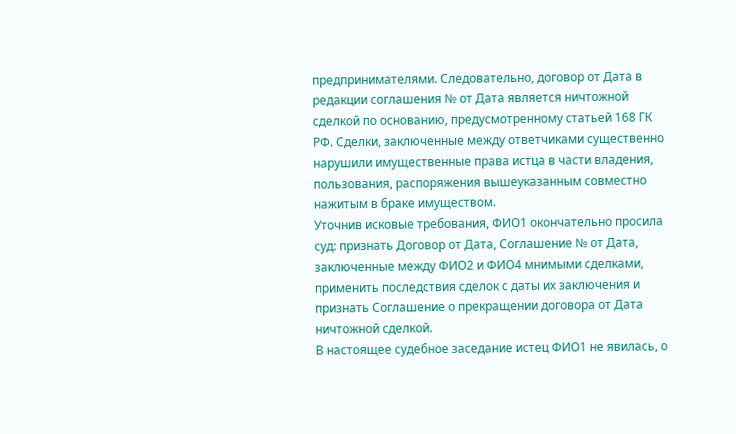предпринимателями. Следовательно, договор от Дата в редакции соглашения № от Дата является ничтожной сделкой по основанию, предусмотренному статьей 168 ГК РФ. Сделки, заключенные между ответчиками существенно нарушили имущественные права истца в части владения, пользования, распоряжения вышеуказанным совместно нажитым в браке имуществом.
Уточнив исковые требования, ФИО1 окончательно просила суд: признать Договор от Дата, Соглашение № от Дата, заключенные между ФИО2 и ФИО4 мнимыми сделками, применить последствия сделок с даты их заключения и признать Соглашение о прекращении договора от Дата ничтожной сделкой.
В настоящее судебное заседание истец ФИО1 не явилась, о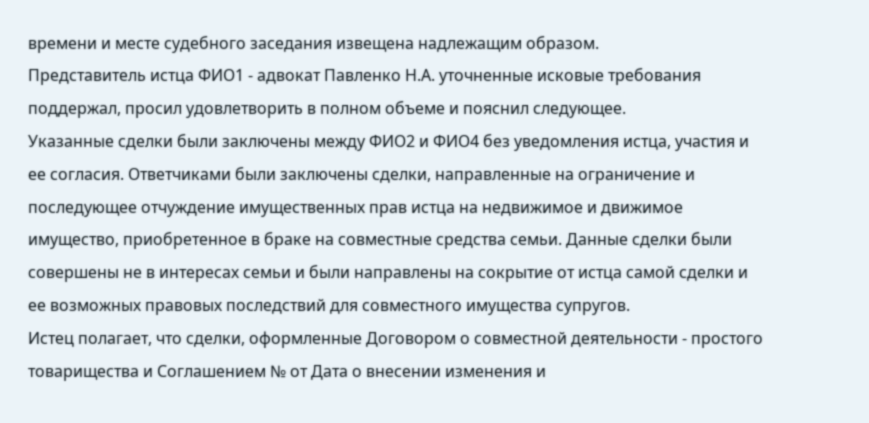времени и месте судебного заседания извещена надлежащим образом.
Представитель истца ФИО1 - адвокат Павленко Н.А. уточненные исковые требования поддержал, просил удовлетворить в полном объеме и пояснил следующее.
Указанные сделки были заключены между ФИО2 и ФИО4 без уведомления истца, участия и ее согласия. Ответчиками были заключены сделки, направленные на ограничение и последующее отчуждение имущественных прав истца на недвижимое и движимое имущество, приобретенное в браке на совместные средства семьи. Данные сделки были совершены не в интересах семьи и были направлены на сокрытие от истца самой сделки и ее возможных правовых последствий для совместного имущества супругов.
Истец полагает, что сделки, оформленные Договором о совместной деятельности - простого товарищества и Соглашением № от Дата о внесении изменения и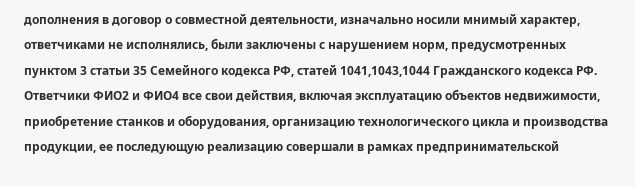дополнения в договор о совместной деятельности, изначально носили мнимый характер, ответчиками не исполнялись, были заключены с нарушением норм, предусмотренных пунктом 3 статьи 35 Семейного кодекса РФ, статей 1041,1043,1044 Гражданского кодекса РФ.
Ответчики ФИО2 и ФИО4 все свои действия, включая эксплуатацию объектов недвижимости, приобретение станков и оборудования, организацию технологического цикла и производства продукции, ее последующую реализацию совершали в рамках предпринимательской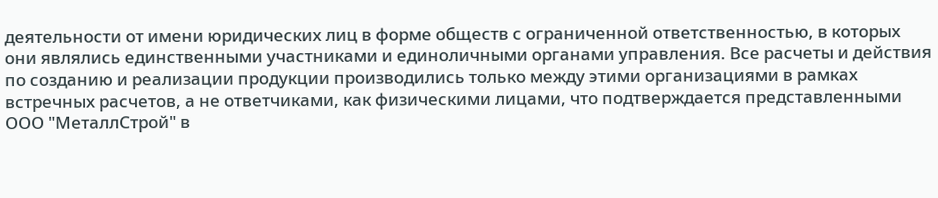деятельности от имени юридических лиц в форме обществ с ограниченной ответственностью, в которых они являлись единственными участниками и единоличными органами управления. Все расчеты и действия по созданию и реализации продукции производились только между этими организациями в рамках встречных расчетов, а не ответчиками, как физическими лицами, что подтверждается представленными ООО "МеталлСтрой" в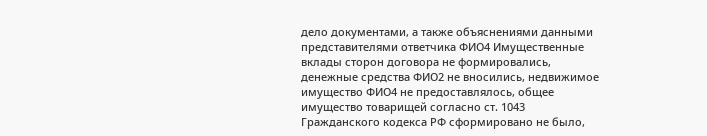дело документами, а также объяснениями данными представителями ответчика ФИО4 Имущественные вклады сторон договора не формировались, денежные средства ФИО2 не вносились, недвижимое имущество ФИО4 не предоставлялось, общее имущество товарищей согласно ст. 1043 Гражданского кодекса РФ сформировано не было,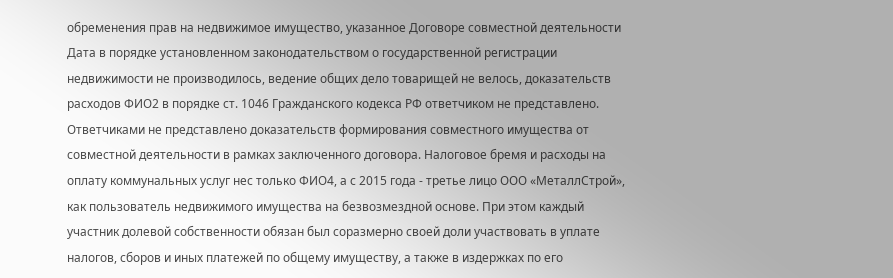обременения прав на недвижимое имущество, указанное Договоре совместной деятельности Дата в порядке установленном законодательством о государственной регистрации недвижимости не производилось, ведение общих дело товарищей не велось, доказательств расходов ФИО2 в порядке ст. 1046 Гражданского кодекса РФ ответчиком не представлено.
Ответчиками не представлено доказательств формирования совместного имущества от совместной деятельности в рамках заключенного договора. Налоговое бремя и расходы на оплату коммунальных услуг нес только ФИО4, а с 2015 года - третье лицо ООО «МеталлСтрой», как пользователь недвижимого имущества на безвозмездной основе. При этом каждый участник долевой собственности обязан был соразмерно своей доли участвовать в уплате налогов, сборов и иных платежей по общему имуществу, а также в издержках по его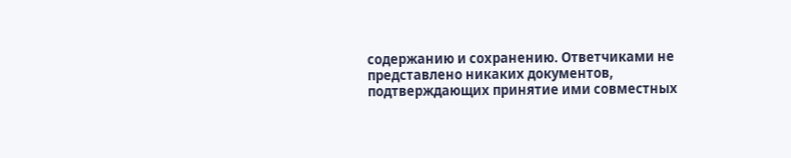содержанию и сохранению. Ответчиками не представлено никаких документов, подтверждающих принятие ими совместных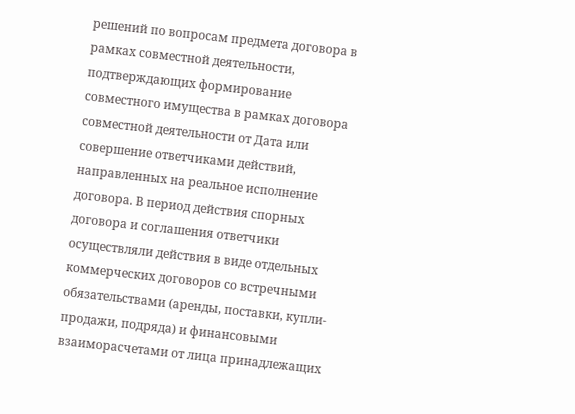решений по вопросам предмета договора в рамках совместной деятельности, подтверждающих формирование совместного имущества в рамках договора совместной деятельности от Дата или совершение ответчиками действий, направленных на реальное исполнение договора. В период действия спорных договора и соглашения ответчики осуществляли действия в виде отдельных коммерческих договоров со встречными обязательствами (аренды, поставки, купли-продажи, подряда) и финансовыми взаиморасчетами от лица принадлежащих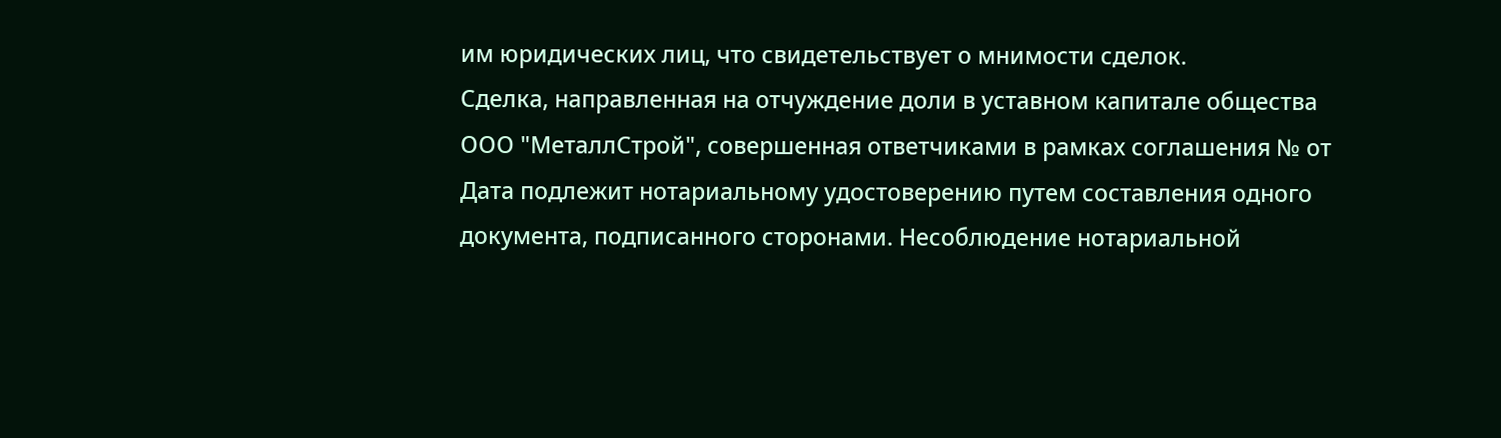им юридических лиц, что свидетельствует о мнимости сделок.
Сделка, направленная на отчуждение доли в уставном капитале общества ООО "МеталлСтрой", совершенная ответчиками в рамках соглашения № от Дата подлежит нотариальному удостоверению путем составления одного документа, подписанного сторонами. Несоблюдение нотариальной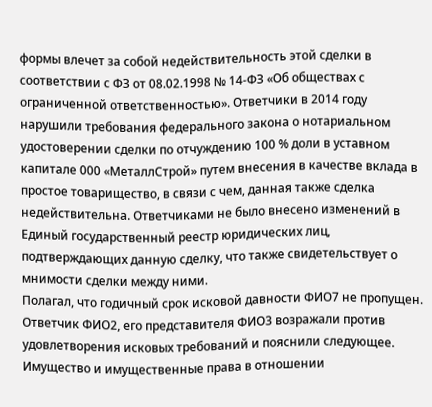формы влечет за собой недействительность этой сделки в соответствии с ФЗ от 08.02.1998 № 14-ФЗ «Об обществах с ограниченной ответственностью». Ответчики в 2014 году нарушили требования федерального закона о нотариальном удостоверении сделки по отчуждению 100 % доли в уставном капитале 000 «МеталлСтрой» путем внесения в качестве вклада в простое товарищество, в связи с чем, данная также сделка недействительна. Ответчиками не было внесено изменений в Единый государственный реестр юридических лиц, подтверждающих данную сделку, что также свидетельствует о мнимости сделки между ними.
Полагал, что годичный срок исковой давности ФИО7 не пропущен.
Ответчик ФИО2, его представителя ФИО3 возражали против удовлетворения исковых требований и пояснили следующее.
Имущество и имущественные права в отношении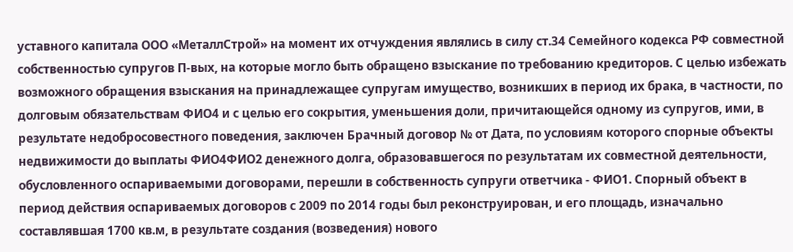уставного капитала ООО «МеталлСтрой» на момент их отчуждения являлись в силу ст.34 Семейного кодекса РФ совместной собственностью супругов П-вых, на которые могло быть обращено взыскание по требованию кредиторов. С целью избежать возможного обращения взыскания на принадлежащее супругам имущество, возникших в период их брака, в частности, по долговым обязательствам ФИО4 и с целью его сокрытия, уменьшения доли, причитающейся одному из супругов, ими, в результате недобросовестного поведения, заключен Брачный договор № от Дата, по условиям которого спорные объекты недвижимости до выплаты ФИО4ФИО2 денежного долга, образовавшегося по результатам их совместной деятельности, обусловленного оспариваемыми договорами, перешли в собственность супруги ответчика - ФИО1. Спорный объект в период действия оспариваемых договоров с 2009 по 2014 годы был реконструирован, и его площадь, изначально составлявшая 1700 кв.м, в результате создания (возведения) нового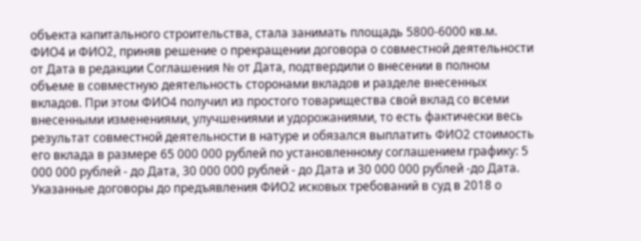объекта капитального строительства, стала занимать площадь 5800-6000 кв.м.
ФИО4 и ФИО2, приняв решение о прекращении договора о совместной деятельности от Дата в редакции Соглашения № от Дата, подтвердили о внесении в полном объеме в совместную деятельность сторонами вкладов и разделе внесенных вкладов. При этом ФИО4 получил из простого товарищества свой вклад со всеми внесенными изменениями, улучшениями и удорожаниями, то есть фактически весь результат совместной деятельности в натуре и обязался выплатить ФИО2 стоимость его вклада в размере 65 000 000 рублей по установленному соглашением графику: 5 000 000 рублей - до Дата, 30 000 000 рублей - до Дата и 30 000 000 рублей -до Дата. Указанные договоры до предъявления ФИО2 исковых требований в суд в 2018 о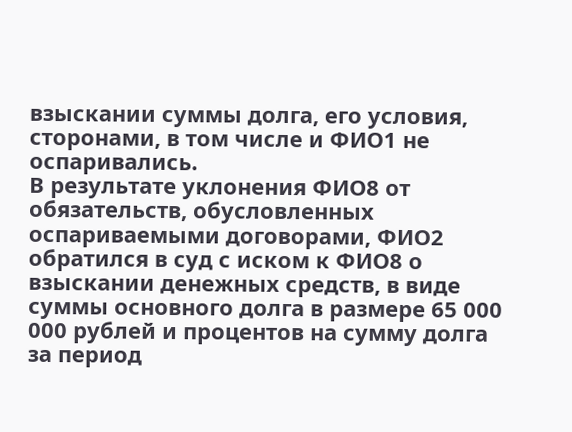взыскании суммы долга, его условия, сторонами, в том числе и ФИО1 не оспаривались.
В результате уклонения ФИО8 от обязательств, обусловленных оспариваемыми договорами, ФИО2 обратился в суд с иском к ФИО8 о взыскании денежных средств, в виде суммы основного долга в размере 65 000 000 рублей и процентов на сумму долга за период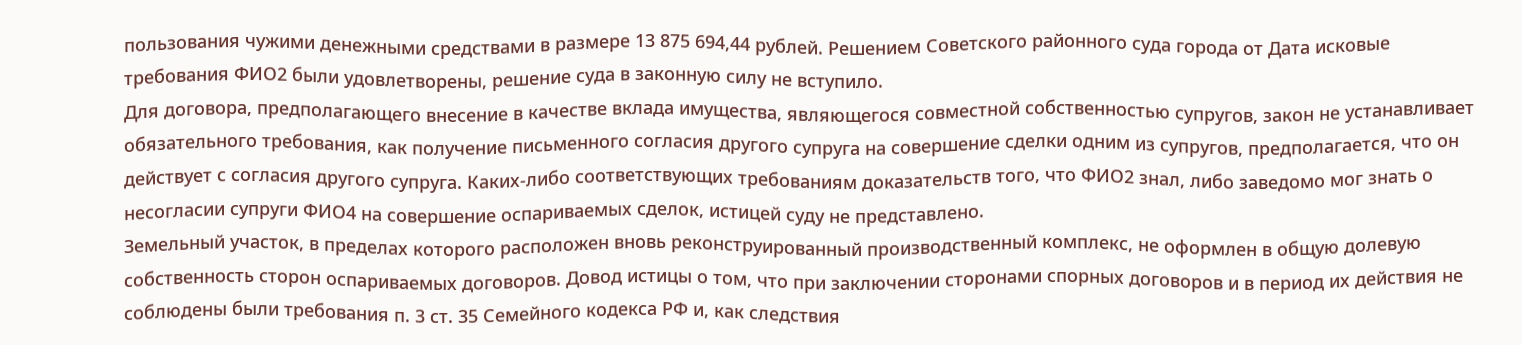пользования чужими денежными средствами в размере 13 875 694,44 рублей. Решением Советского районного суда города от Дата исковые требования ФИО2 были удовлетворены, решение суда в законную силу не вступило.
Для договора, предполагающего внесение в качестве вклада имущества, являющегося совместной собственностью супругов, закон не устанавливает обязательного требования, как получение письменного согласия другого супруга на совершение сделки одним из супругов, предполагается, что он действует с согласия другого супруга. Каких-либо соответствующих требованиям доказательств того, что ФИО2 знал, либо заведомо мог знать о несогласии супруги ФИО4 на совершение оспариваемых сделок, истицей суду не представлено.
Земельный участок, в пределах которого расположен вновь реконструированный производственный комплекс, не оформлен в общую долевую собственность сторон оспариваемых договоров. Довод истицы о том, что при заключении сторонами спорных договоров и в период их действия не соблюдены были требования п. 3 ст. 35 Семейного кодекса РФ и, как следствия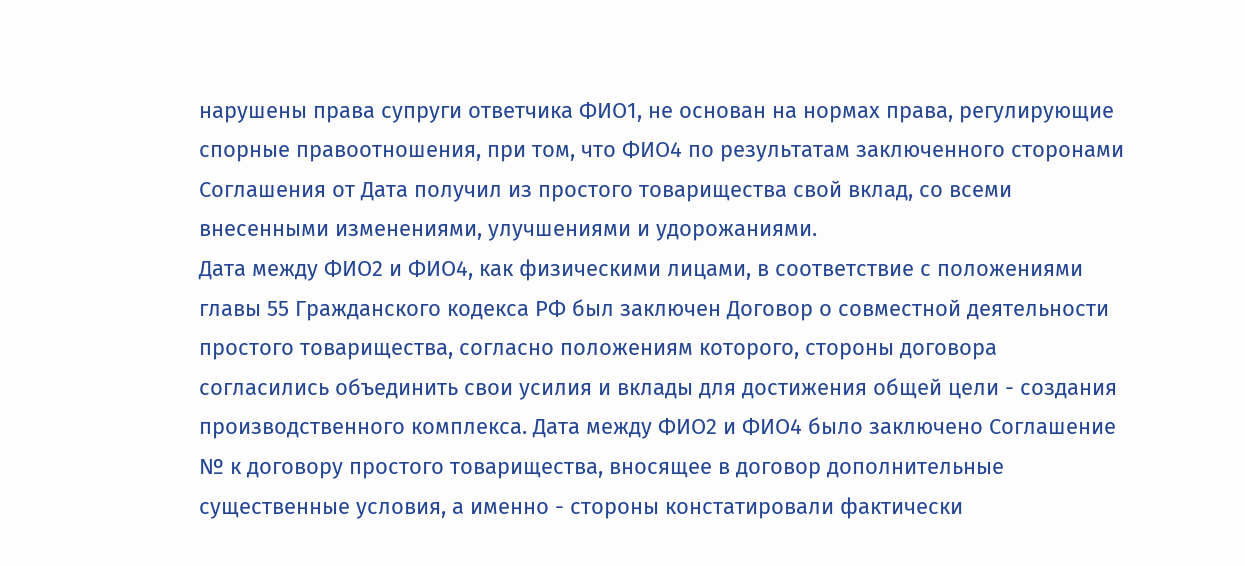нарушены права супруги ответчика ФИО1, не основан на нормах права, регулирующие спорные правоотношения, при том, что ФИО4 по результатам заключенного сторонами Соглашения от Дата получил из простого товарищества свой вклад, со всеми внесенными изменениями, улучшениями и удорожаниями.
Дата между ФИО2 и ФИО4, как физическими лицами, в соответствие с положениями главы 55 Гражданского кодекса РФ был заключен Договор о совместной деятельности простого товарищества, согласно положениям которого, стороны договора согласились объединить свои усилия и вклады для достижения общей цели - создания производственного комплекса. Дата между ФИО2 и ФИО4 было заключено Соглашение № к договору простого товарищества, вносящее в договор дополнительные существенные условия, а именно - стороны констатировали фактически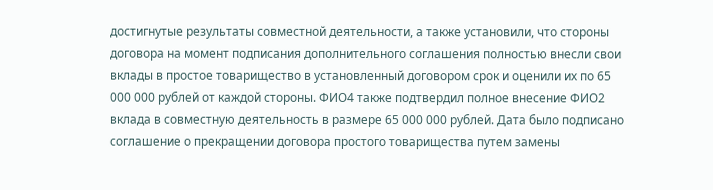достигнутые результаты совместной деятельности, а также установили, что стороны договора на момент подписания дополнительного соглашения полностью внесли свои вклады в простое товарищество в установленный договором срок и оценили их по 65 000 000 рублей от каждой стороны. ФИО4 также подтвердил полное внесение ФИО2 вклада в совместную деятельность в размере 65 000 000 рублей. Дата было подписано соглашение о прекращении договора простого товарищества путем замены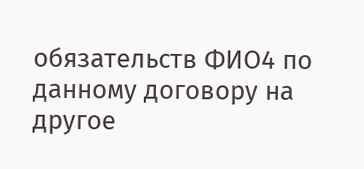обязательств ФИО4 по данному договору на другое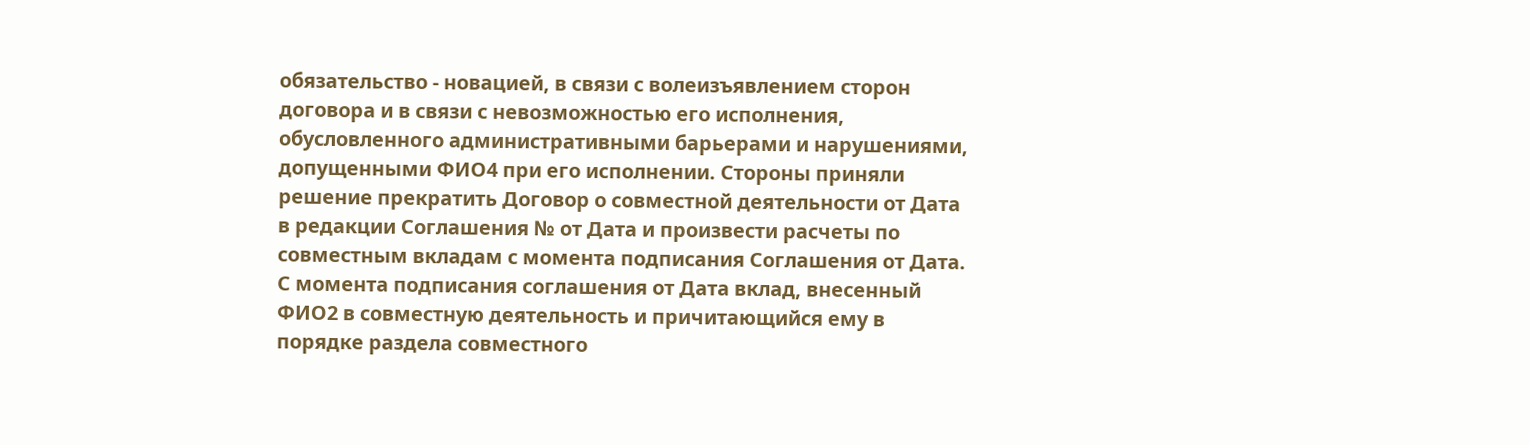обязательство - новацией, в связи с волеизъявлением сторон договора и в связи с невозможностью его исполнения, обусловленного административными барьерами и нарушениями, допущенными ФИО4 при его исполнении. Стороны приняли решение прекратить Договор о совместной деятельности от Дата в редакции Соглашения № от Дата и произвести расчеты по совместным вкладам с момента подписания Соглашения от Дата.
С момента подписания соглашения от Дата вклад, внесенный ФИО2 в совместную деятельность и причитающийся ему в порядке раздела совместного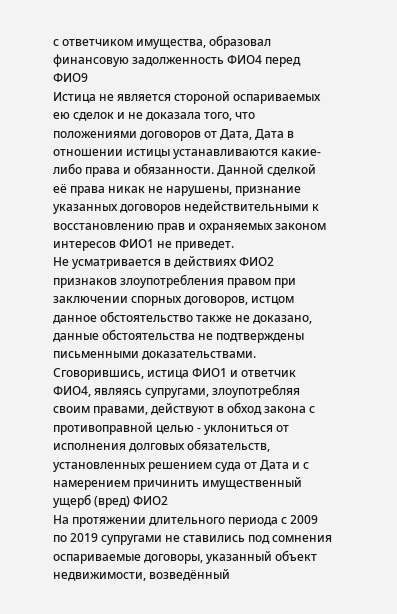с ответчиком имущества, образовал финансовую задолженность ФИО4 перед ФИО9
Истица не является стороной оспариваемых ею сделок и не доказала того, что положениями договоров от Дата, Дата в отношении истицы устанавливаются какие-либо права и обязанности. Данной сделкой её права никак не нарушены, признание указанных договоров недействительными к восстановлению прав и охраняемых законом интересов ФИО1 не приведет.
Не усматривается в действиях ФИО2 признаков злоупотребления правом при заключении спорных договоров, истцом данное обстоятельство также не доказано, данные обстоятельства не подтверждены письменными доказательствами. Сговорившись, истица ФИО1 и ответчик ФИО4, являясь супругами, злоупотребляя своим правами, действуют в обход закона с противоправной целью - уклониться от исполнения долговых обязательств, установленных решением суда от Дата и с намерением причинить имущественный ущерб (вред) ФИО2
На протяжении длительного периода с 2009 по 2019 супругами не ставились под сомнения оспариваемые договоры, указанный объект недвижимости, возведённый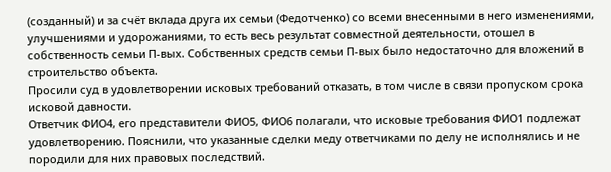(созданный) и за счёт вклада друга их семьи (Федотченко) со всеми внесенными в него изменениями, улучшениями и удорожаниями, то есть весь результат совместной деятельности, отошел в собственность семьи П-вых. Собственных средств семьи П-вых было недостаточно для вложений в строительство объекта.
Просили суд в удовлетворении исковых требований отказать, в том числе в связи пропуском срока исковой давности.
Ответчик ФИО4, его представители ФИО5, ФИО6 полагали, что исковые требования ФИО1 подлежат удовлетворению. Пояснили, что указанные сделки меду ответчиками по делу не исполнялись и не породили для них правовых последствий.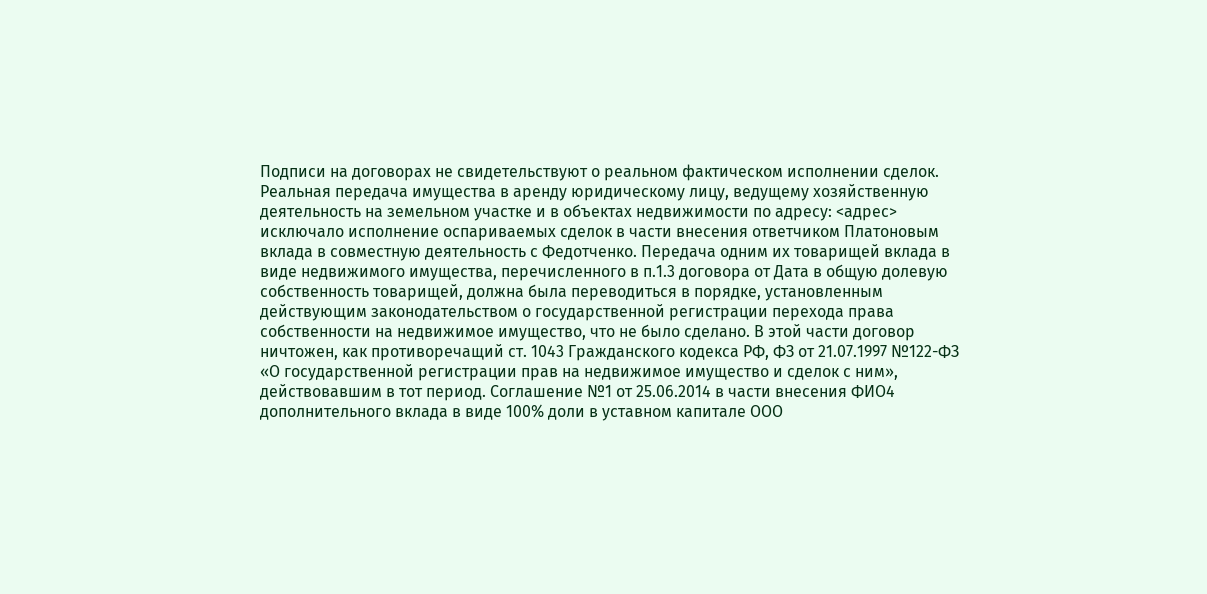Подписи на договорах не свидетельствуют о реальном фактическом исполнении сделок. Реальная передача имущества в аренду юридическому лицу, ведущему хозяйственную деятельность на земельном участке и в объектах недвижимости по адресу: <адрес> исключало исполнение оспариваемых сделок в части внесения ответчиком Платоновым вклада в совместную деятельность с Федотченко. Передача одним их товарищей вклада в виде недвижимого имущества, перечисленного в п.1.3 договора от Дата в общую долевую собственность товарищей, должна была переводиться в порядке, установленным действующим законодательством о государственной регистрации перехода права собственности на недвижимое имущество, что не было сделано. В этой части договор ничтожен, как противоречащий ст. 1043 Гражданского кодекса РФ, ФЗ от 21.07.1997 №122-ФЗ «О государственной регистрации прав на недвижимое имущество и сделок с ним», действовавшим в тот период. Соглашение №1 от 25.06.2014 в части внесения ФИО4 дополнительного вклада в виде 100% доли в уставном капитале ООО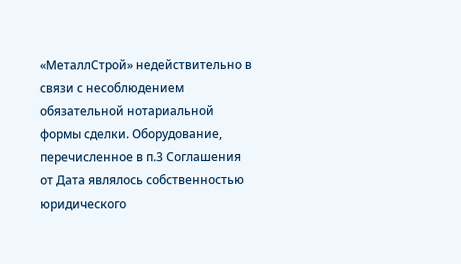«МеталлСтрой» недействительно в связи с несоблюдением обязательной нотариальной формы сделки. Оборудование, перечисленное в п.3 Соглашения от Дата являлось собственностью юридического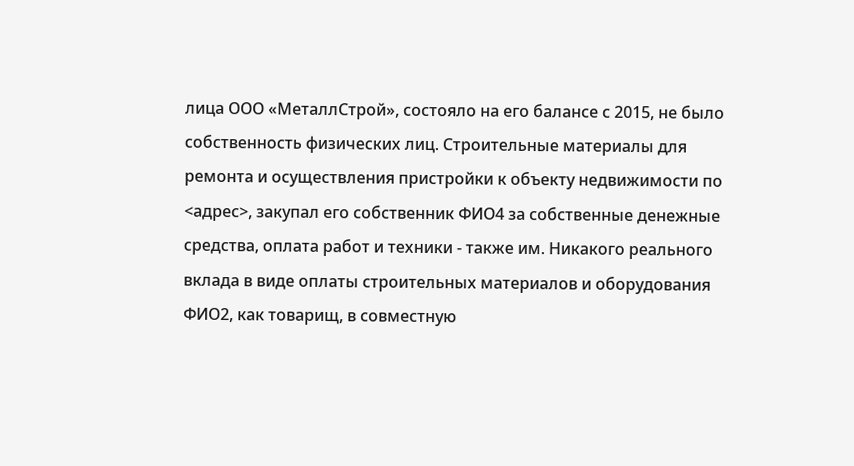лица ООО «МеталлСтрой», состояло на его балансе с 2015, не было собственность физических лиц. Строительные материалы для ремонта и осуществления пристройки к объекту недвижимости по <адрес>, закупал его собственник ФИО4 за собственные денежные средства, оплата работ и техники - также им. Никакого реального вклада в виде оплаты строительных материалов и оборудования ФИО2, как товарищ, в совместную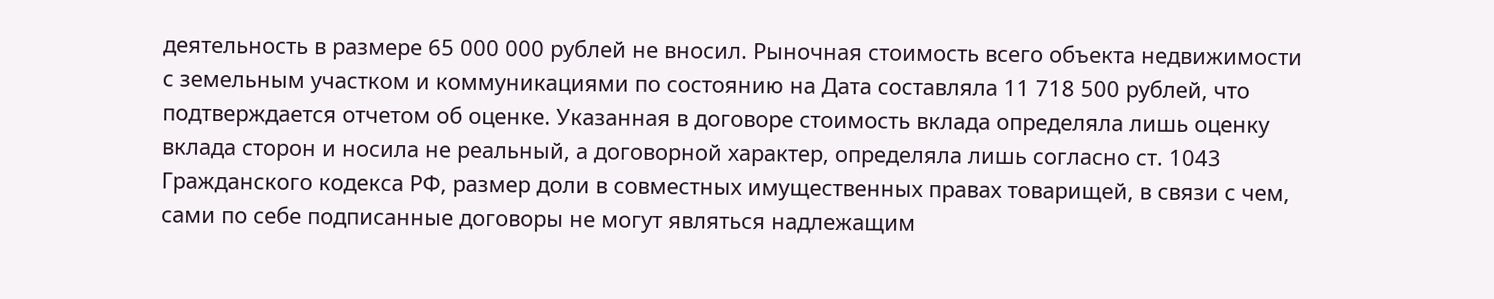деятельность в размере 65 000 000 рублей не вносил. Рыночная стоимость всего объекта недвижимости с земельным участком и коммуникациями по состоянию на Дата составляла 11 718 500 рублей, что подтверждается отчетом об оценке. Указанная в договоре стоимость вклада определяла лишь оценку вклада сторон и носила не реальный, а договорной характер, определяла лишь согласно ст. 1043 Гражданского кодекса РФ, размер доли в совместных имущественных правах товарищей, в связи с чем, сами по себе подписанные договоры не могут являться надлежащим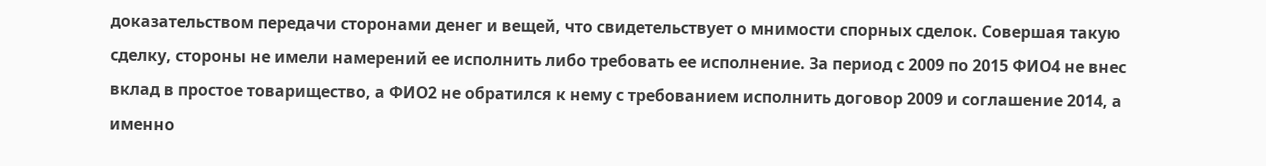доказательством передачи сторонами денег и вещей, что свидетельствует о мнимости спорных сделок. Совершая такую сделку, стороны не имели намерений ее исполнить либо требовать ее исполнение. За период с 2009 по 2015 ФИО4 не внес вклад в простое товарищество, а ФИО2 не обратился к нему с требованием исполнить договор 2009 и соглашение 2014, а именно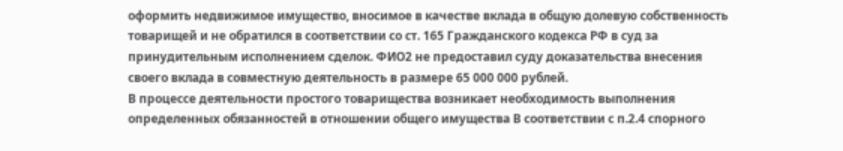оформить недвижимое имущество, вносимое в качестве вклада в общую долевую собственность товарищей и не обратился в соответствии со ст. 165 Гражданского кодекса РФ в суд за принудительным исполнением сделок. ФИО2 не предоставил суду доказательства внесения своего вклада в совместную деятельность в размере 65 000 000 рублей.
В процессе деятельности простого товарищества возникает необходимость выполнения определенных обязанностей в отношении общего имущества В соответствии с п.2.4 спорного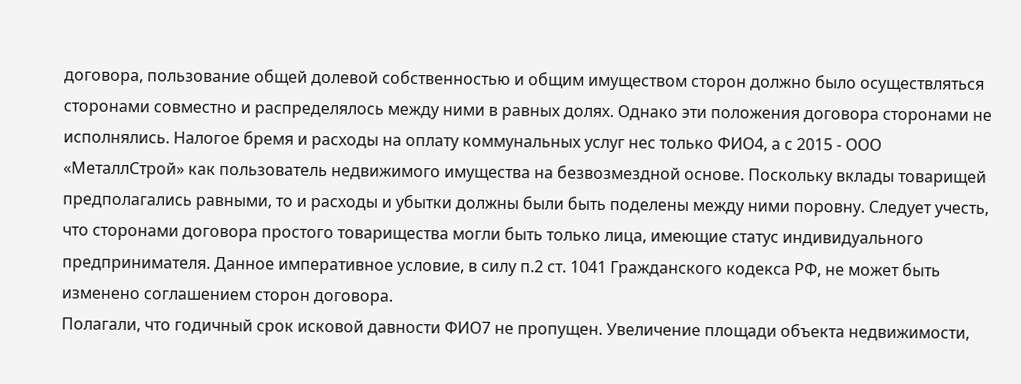договора, пользование общей долевой собственностью и общим имуществом сторон должно было осуществляться сторонами совместно и распределялось между ними в равных долях. Однако эти положения договора сторонами не исполнялись. Налогое бремя и расходы на оплату коммунальных услуг нес только ФИО4, а с 2015 - ООО «МеталлСтрой» как пользователь недвижимого имущества на безвозмездной основе. Поскольку вклады товарищей предполагались равными, то и расходы и убытки должны были быть поделены между ними поровну. Следует учесть, что сторонами договора простого товарищества могли быть только лица, имеющие статус индивидуального предпринимателя. Данное императивное условие, в силу п.2 ст. 1041 Гражданского кодекса РФ, не может быть изменено соглашением сторон договора.
Полагали, что годичный срок исковой давности ФИО7 не пропущен. Увеличение площади объекта недвижимости,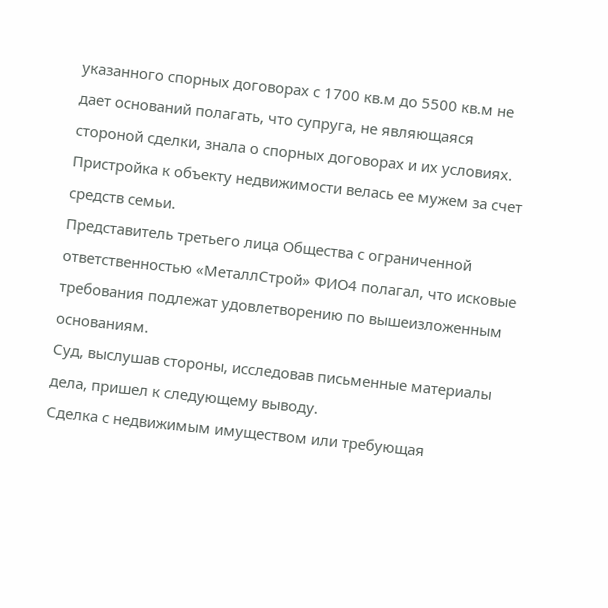указанного спорных договорах с 1700 кв.м до 5500 кв.м не дает оснований полагать, что супруга, не являющаяся стороной сделки, знала о спорных договорах и их условиях. Пристройка к объекту недвижимости велась ее мужем за счет средств семьи.
Представитель третьего лица Общества с ограниченной ответственностью «МеталлСтрой» ФИО4 полагал, что исковые требования подлежат удовлетворению по вышеизложенным основаниям.
Суд, выслушав стороны, исследовав письменные материалы дела, пришел к следующему выводу.
Сделка с недвижимым имуществом или требующая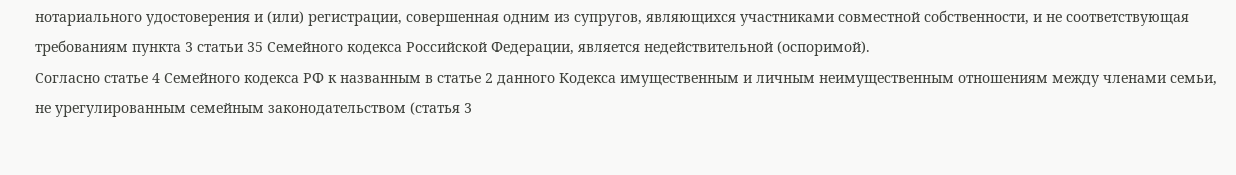нотариального удостоверения и (или) регистрации, совершенная одним из супругов, являющихся участниками совместной собственности, и не соответствующая требованиям пункта 3 статьи 35 Семейного кодекса Российской Федерации, является недействительной (оспоримой).
Согласно статье 4 Семейного кодекса РФ к названным в статье 2 данного Кодекса имущественным и личным неимущественным отношениям между членами семьи, не урегулированным семейным законодательством (статья 3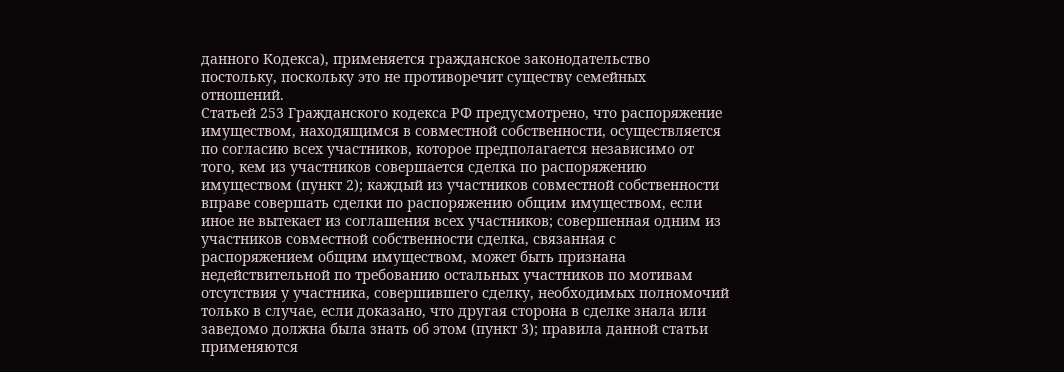данного Кодекса), применяется гражданское законодательство постольку, поскольку это не противоречит существу семейных отношений.
Статьей 253 Гражданского кодекса РФ предусмотрено, что распоряжение имуществом, находящимся в совместной собственности, осуществляется по согласию всех участников, которое предполагается независимо от того, кем из участников совершается сделка по распоряжению имуществом (пункт 2); каждый из участников совместной собственности вправе совершать сделки по распоряжению общим имуществом, если иное не вытекает из соглашения всех участников; совершенная одним из участников совместной собственности сделка, связанная с распоряжением общим имуществом, может быть признана недействительной по требованию остальных участников по мотивам отсутствия у участника, совершившего сделку, необходимых полномочий только в случае, если доказано, что другая сторона в сделке знала или заведомо должна была знать об этом (пункт 3); правила данной статьи применяются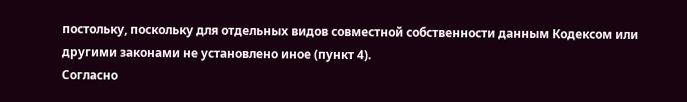постольку, поскольку для отдельных видов совместной собственности данным Кодексом или другими законами не установлено иное (пункт 4).
Согласно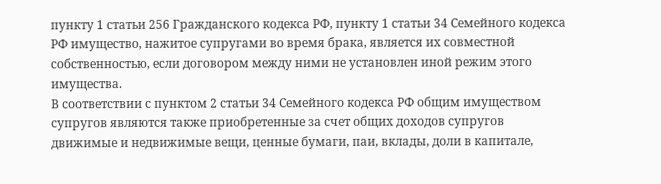пункту 1 статьи 256 Гражданского кодекса РФ, пункту 1 статьи 34 Семейного кодекса РФ имущество, нажитое супругами во время брака, является их совместной собственностью, если договором между ними не установлен иной режим этого имущества.
В соответствии с пунктом 2 статьи 34 Семейного кодекса РФ общим имуществом супругов являются также приобретенные за счет общих доходов супругов движимые и недвижимые вещи, ценные бумаги, паи, вклады, доли в капитале,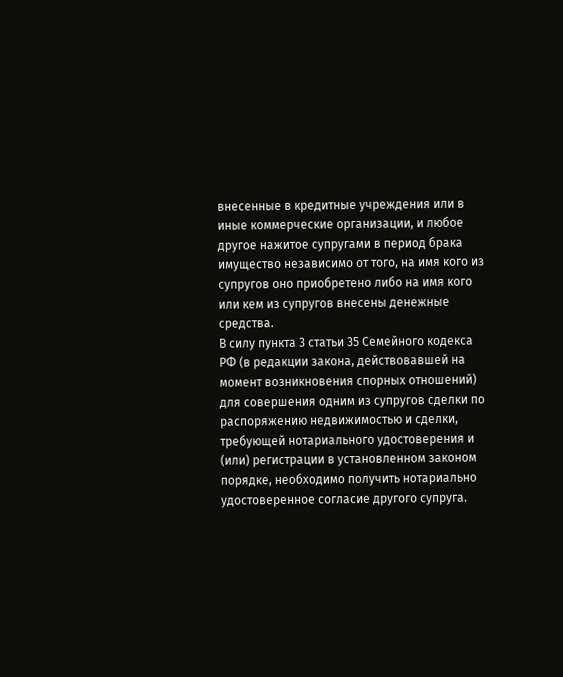внесенные в кредитные учреждения или в иные коммерческие организации, и любое другое нажитое супругами в период брака имущество независимо от того, на имя кого из супругов оно приобретено либо на имя кого или кем из супругов внесены денежные средства.
В силу пункта 3 статьи 35 Семейного кодекса РФ (в редакции закона, действовавшей на момент возникновения спорных отношений) для совершения одним из супругов сделки по распоряжению недвижимостью и сделки, требующей нотариального удостоверения и (или) регистрации в установленном законом порядке, необходимо получить нотариально удостоверенное согласие другого супруга.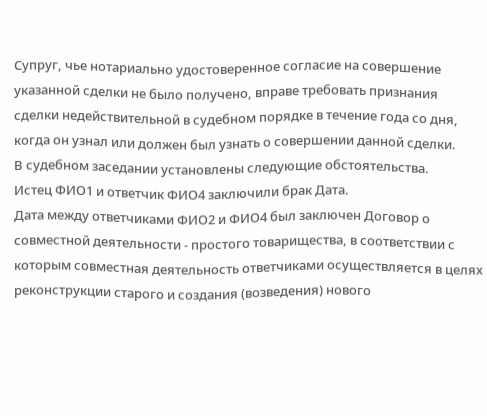Супруг, чье нотариально удостоверенное согласие на совершение указанной сделки не было получено, вправе требовать признания сделки недействительной в судебном порядке в течение года со дня, когда он узнал или должен был узнать о совершении данной сделки.
В судебном заседании установлены следующие обстоятельства.
Истец ФИО1 и ответчик ФИО4 заключили брак Дата.
Дата между ответчиками ФИО2 и ФИО4 был заключен Договор о совместной деятельности - простого товарищества, в соответствии с которым совместная деятельность ответчиками осуществляется в целях реконструкции старого и создания (возведения) нового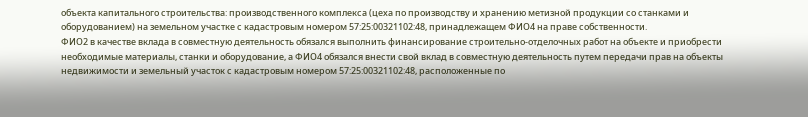объекта капитального строительства: производственного комплекса (цеха по производству и хранению метизной продукции со станками и оборудованием) на земельном участке с кадастровым номером 57:25:00321102:48, принадлежащем ФИО4 на праве собственности.
ФИО2 в качестве вклада в совместную деятельность обязался выполнить финансирование строительно-отделочных работ на объекте и приобрести необходимые материалы, станки и оборудование, а ФИО4 обязался внести свой вклад в совместную деятельность путем передачи прав на объекты недвижимости и земельный участок с кадастровым номером 57:25:00321102:48, расположенные по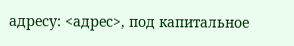адресу: <адрес>, под капитальное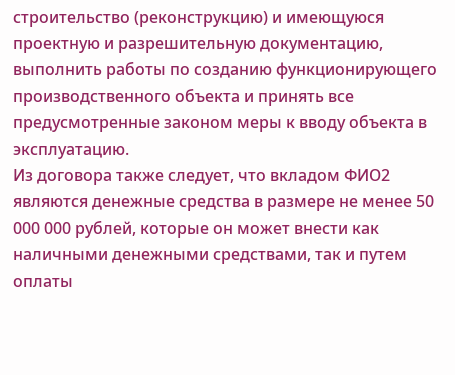строительство (реконструкцию) и имеющуюся проектную и разрешительную документацию, выполнить работы по созданию функционирующего производственного объекта и принять все предусмотренные законом меры к вводу объекта в эксплуатацию.
Из договора также следует, что вкладом ФИО2 являются денежные средства в размере не менее 50 000 000 рублей, которые он может внести как наличными денежными средствами, так и путем оплаты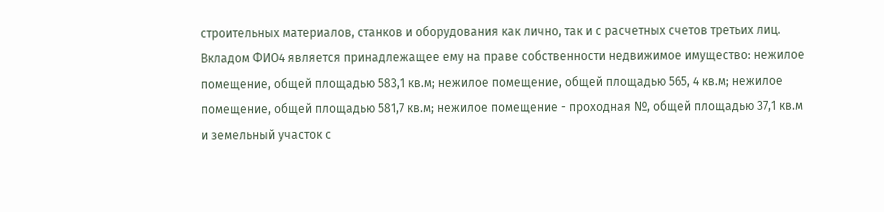строительных материалов, станков и оборудования как лично, так и с расчетных счетов третьих лиц. Вкладом ФИО4 является принадлежащее ему на праве собственности недвижимое имущество: нежилое помещение, общей площадью 583,1 кв.м; нежилое помещение, общей площадью 565, 4 кв.м; нежилое помещение, общей площадью 581,7 кв.м; нежилое помещение - проходная №, общей площадью 37,1 кв.м и земельный участок с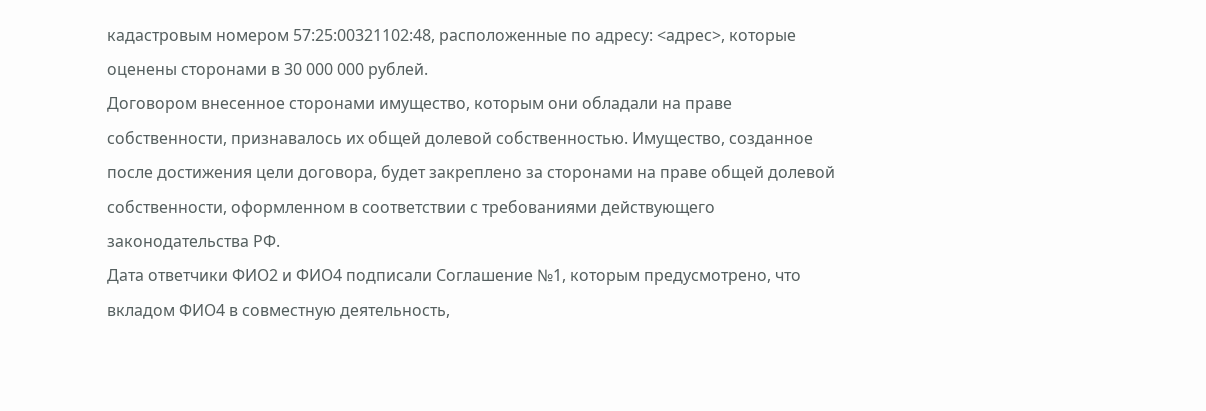кадастровым номером 57:25:00321102:48, расположенные по адресу: <адрес>, которые оценены сторонами в 30 000 000 рублей.
Договором внесенное сторонами имущество, которым они обладали на праве собственности, признавалось их общей долевой собственностью. Имущество, созданное после достижения цели договора, будет закреплено за сторонами на праве общей долевой собственности, оформленном в соответствии с требованиями действующего законодательства РФ.
Дата ответчики ФИО2 и ФИО4 подписали Соглашение №1, которым предусмотрено, что вкладом ФИО4 в совместную деятельность,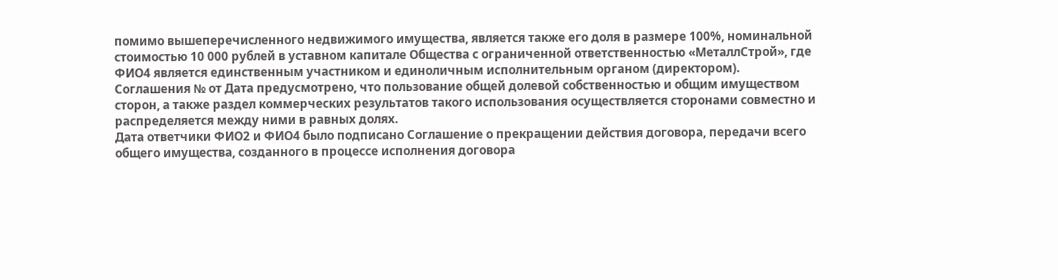помимо вышеперечисленного недвижимого имущества, является также его доля в размере 100%, номинальной стоимостью 10 000 рублей в уставном капитале Общества с ограниченной ответственностью «МеталлСтрой», где ФИО4 является единственным участником и единоличным исполнительным органом (директором).
Соглашения № от Дата предусмотрено, что пользование общей долевой собственностью и общим имуществом сторон, а также раздел коммерческих результатов такого использования осуществляется сторонами совместно и распределяется между ними в равных долях.
Дата ответчики ФИО2 и ФИО4 было подписано Соглашение о прекращении действия договора, передачи всего общего имущества, созданного в процессе исполнения договора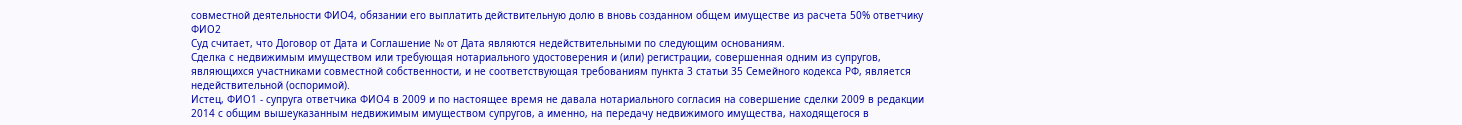совместной деятельности ФИО4, обязании его выплатить действительную долю в вновь созданном общем имуществе из расчета 50% ответчику ФИО2
Суд считает, что Договор от Дата и Соглашение № от Дата являются недействительными по следующим основаниям.
Сделка с недвижимым имуществом или требующая нотариального удостоверения и (или) регистрации, совершенная одним из супругов, являющихся участниками совместной собственности, и не соответствующая требованиям пункта 3 статьи 35 Семейного кодекса РФ, является недействительной (оспоримой).
Истец, ФИО1 - супруга ответчика ФИО4 в 2009 и по настоящее время не давала нотариального согласия на совершение сделки 2009 в редакции 2014 с общим вышеуказанным недвижимым имуществом супругов, а именно, на передачу недвижимого имущества, находящегося в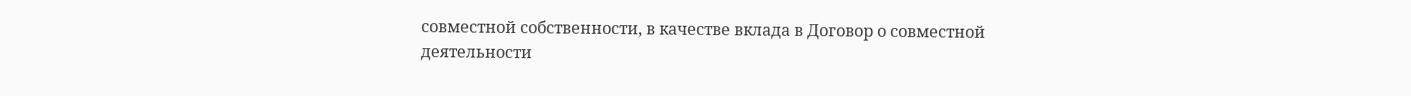совместной собственности, в качестве вклада в Договор о совместной деятельности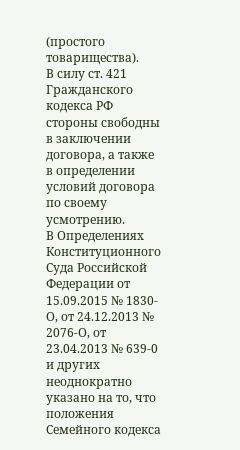(простого товарищества).
В силу ст. 421 Гражданского кодекса РФ стороны свободны в заключении договора, а также в определении условий договора по своему усмотрению.
В Определениях Конституционного Суда Российской Федерации от 15.09.2015 № 1830-О, от 24.12.2013 № 2076-О, от 23.04.2013 № 639-0 и других неоднократно указано на то, что положения Семейного кодекса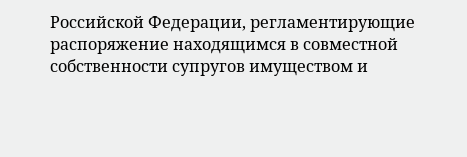Российской Федерации, регламентирующие распоряжение находящимся в совместной собственности супругов имуществом и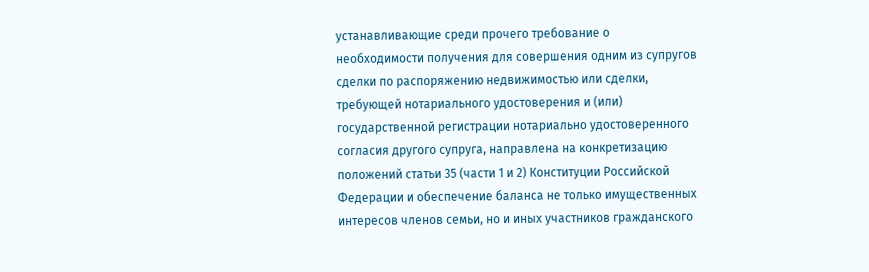устанавливающие среди прочего требование о необходимости получения для совершения одним из супругов сделки по распоряжению недвижимостью или сделки, требующей нотариального удостоверения и (или) государственной регистрации нотариально удостоверенного согласия другого супруга, направлена на конкретизацию положений статьи 35 (части 1 и 2) Конституции Российской Федерации и обеспечение баланса не только имущественных интересов членов семьи, но и иных участников гражданского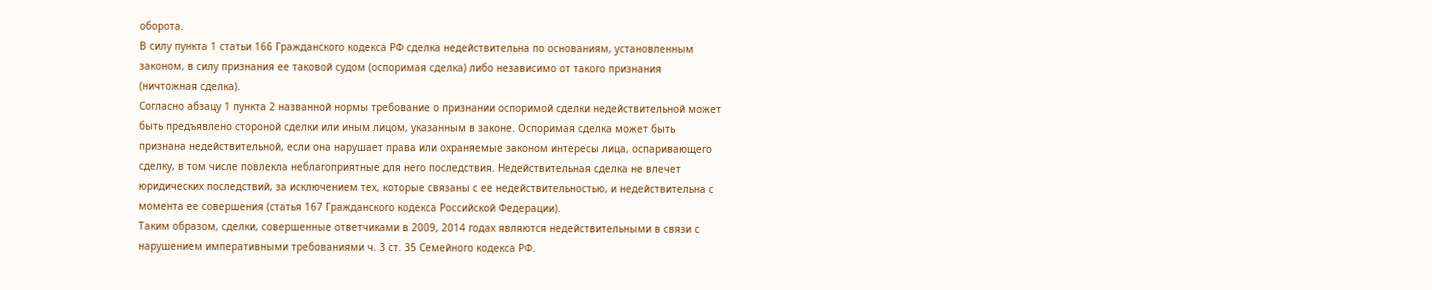оборота.
В силу пункта 1 статьи 166 Гражданского кодекса РФ сделка недействительна по основаниям, установленным законом, в силу признания ее таковой судом (оспоримая сделка) либо независимо от такого признания (ничтожная сделка).
Согласно абзацу 1 пункта 2 названной нормы требование о признании оспоримой сделки недействительной может быть предъявлено стороной сделки или иным лицом, указанным в законе. Оспоримая сделка может быть признана недействительной, если она нарушает права или охраняемые законом интересы лица, оспаривающего сделку, в том числе повлекла неблагоприятные для него последствия. Недействительная сделка не влечет юридических последствий, за исключением тех, которые связаны с ее недействительностью, и недействительна с момента ее совершения (статья 167 Гражданского кодекса Российской Федерации).
Таким образом, сделки, совершенные ответчиками в 2009, 2014 годах являются недействительными в связи с нарушением императивными требованиями ч. 3 ст. 35 Семейного кодекса РФ.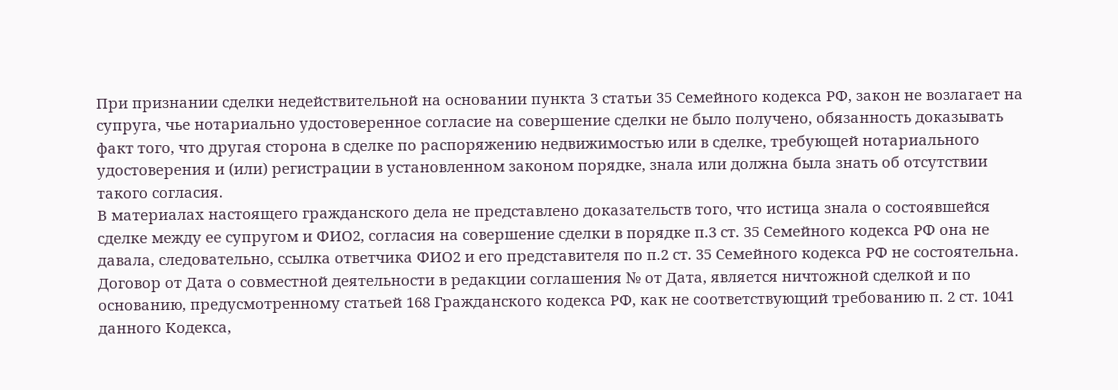При признании сделки недействительной на основании пункта 3 статьи 35 Семейного кодекса РФ, закон не возлагает на супруга, чье нотариально удостоверенное согласие на совершение сделки не было получено, обязанность доказывать факт того, что другая сторона в сделке по распоряжению недвижимостью или в сделке, требующей нотариального удостоверения и (или) регистрации в установленном законом порядке, знала или должна была знать об отсутствии такого согласия.
В материалах настоящего гражданского дела не представлено доказательств того, что истица знала о состоявшейся сделке между ее супругом и ФИО2, согласия на совершение сделки в порядке п.3 ст. 35 Семейного кодекса РФ она не давала, следовательно, ссылка ответчика ФИО2 и его представителя по п.2 ст. 35 Семейного кодекса РФ не состоятельна.
Договор от Дата о совместной деятельности в редакции соглашения № от Дата, является ничтожной сделкой и по основанию, предусмотренному статьей 168 Гражданского кодекса РФ, как не соответствующий требованию п. 2 ст. 1041 данного Кодекса,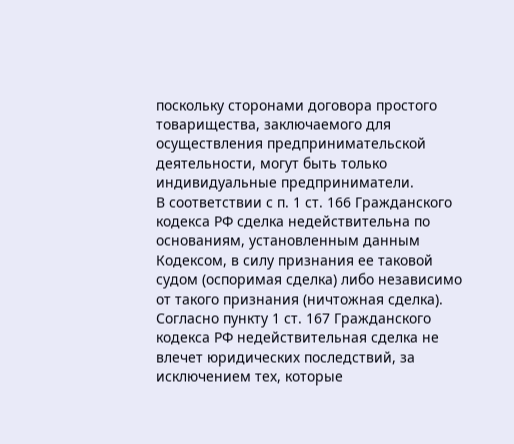поскольку сторонами договора простого товарищества, заключаемого для осуществления предпринимательской деятельности, могут быть только индивидуальные предприниматели.
В соответствии с п. 1 ст. 166 Гражданского кодекса РФ сделка недействительна по основаниям, установленным данным Кодексом, в силу признания ее таковой судом (оспоримая сделка) либо независимо от такого признания (ничтожная сделка). Согласно пункту 1 ст. 167 Гражданского кодекса РФ недействительная сделка не влечет юридических последствий, за исключением тех, которые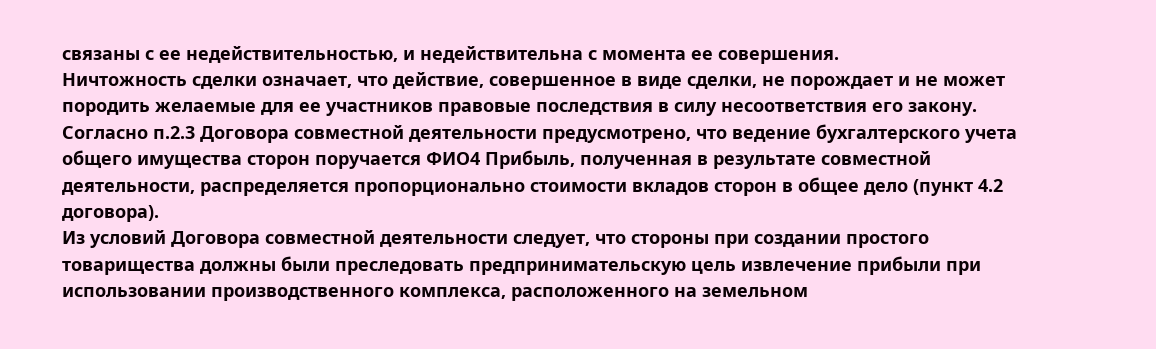связаны с ее недействительностью, и недействительна с момента ее совершения.
Ничтожность сделки означает, что действие, совершенное в виде сделки, не порождает и не может породить желаемые для ее участников правовые последствия в силу несоответствия его закону.
Согласно п.2.3 Договора совместной деятельности предусмотрено, что ведение бухгалтерского учета общего имущества сторон поручается ФИО4 Прибыль, полученная в результате совместной деятельности, распределяется пропорционально стоимости вкладов сторон в общее дело (пункт 4.2 договора).
Из условий Договора совместной деятельности следует, что стороны при создании простого товарищества должны были преследовать предпринимательскую цель извлечение прибыли при использовании производственного комплекса, расположенного на земельном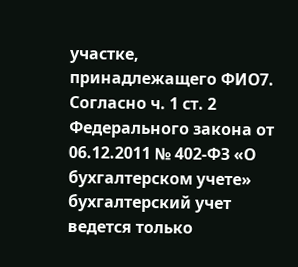участке, принадлежащего ФИО7.
Согласно ч. 1 ст. 2 Федерального закона от 06.12.2011 № 402-ФЗ «О бухгалтерском учете» бухгалтерский учет ведется только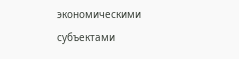экономическими субъектами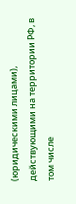(юридическими лицами), действующими на территории РФ, в том числе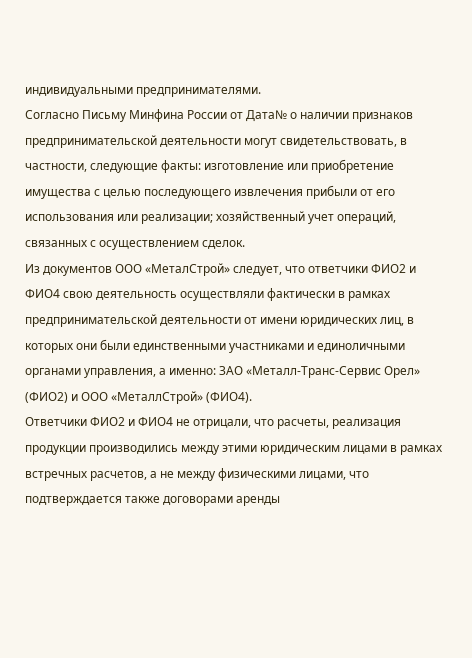индивидуальными предпринимателями.
Согласно Письму Минфина России от Дата№ о наличии признаков предпринимательской деятельности могут свидетельствовать, в частности, следующие факты: изготовление или приобретение имущества с целью последующего извлечения прибыли от его использования или реализации; хозяйственный учет операций, связанных с осуществлением сделок.
Из документов ООО «МеталСтрой» следует, что ответчики ФИО2 и ФИО4 свою деятельность осуществляли фактически в рамках предпринимательской деятельности от имени юридических лиц, в которых они были единственными участниками и единоличными органами управления, а именно: ЗАО «Металл-Транс-Сервис Орел» (ФИО2) и ООО «МеталлСтрой» (ФИО4).
Ответчики ФИО2 и ФИО4 не отрицали, что расчеты, реализация продукции производились между этими юридическим лицами в рамках встречных расчетов, а не между физическими лицами, что подтверждается также договорами аренды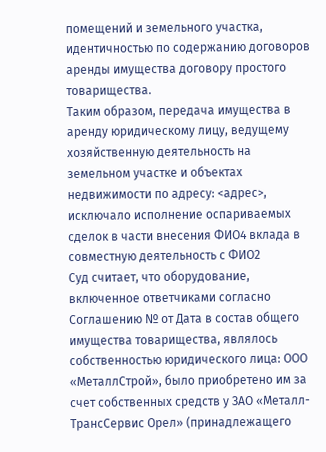помещений и земельного участка, идентичностью по содержанию договоров аренды имущества договору простого товарищества.
Таким образом, передача имущества в аренду юридическому лицу, ведущему хозяйственную деятельность на земельном участке и объектах недвижимости по адресу: <адрес>, исключало исполнение оспариваемых сделок в части внесения ФИО4 вклада в совместную деятельность с ФИО2
Суд считает, что оборудование, включенное ответчиками согласно Соглашению № от Дата в состав общего имущества товарищества, являлось собственностью юридического лица: ООО «МеталлСтрой», было приобретено им за счет собственных средств у ЗАО «Металл-ТрансСервис Орел» (принадлежащего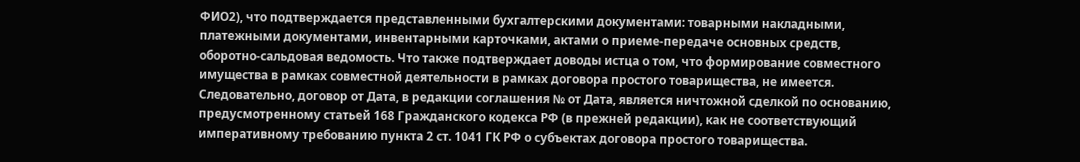ФИО2), что подтверждается представленными бухгалтерскими документами: товарными накладными, платежными документами, инвентарными карточками, актами о приеме-передаче основных средств, оборотно-сальдовая ведомость. Что также подтверждает доводы истца о том, что формирование совместного имущества в рамках совместной деятельности в рамках договора простого товарищества, не имеется.
Следовательно, договор от Дата, в редакции соглашения № от Дата, является ничтожной сделкой по основанию, предусмотренному статьей 168 Гражданского кодекса РФ (в прежней редакции), как не соответствующий императивному требованию пункта 2 ст. 1041 ГК РФ о субъектах договора простого товарищества.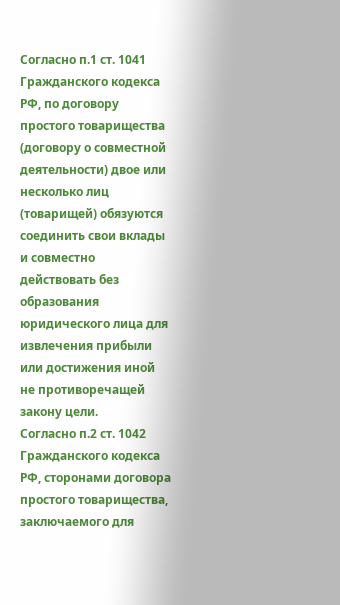Согласно п.1 ст. 1041 Гражданского кодекса РФ, по договору простого товарищества (договору о совместной деятельности) двое или несколько лиц (товарищей) обязуются соединить свои вклады и совместно действовать без образования юридического лица для извлечения прибыли или достижения иной не противоречащей закону цели.
Согласно п.2 ст. 1042 Гражданского кодекса РФ, сторонами договора простого товарищества, заключаемого для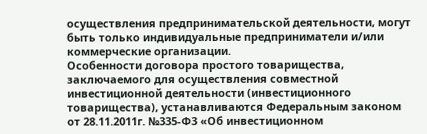осуществления предпринимательской деятельности, могут быть только индивидуальные предприниматели и/или коммерческие организации.
Особенности договора простого товарищества, заключаемого для осуществления совместной инвестиционной деятельности (инвестиционного товарищества), устанавливаются Федеральным законом от 28.11.2011г. №335-Ф3 «Об инвестиционном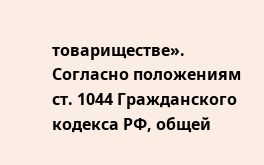товариществе».
Согласно положениям ст. 1044 Гражданского кодекса РФ, общей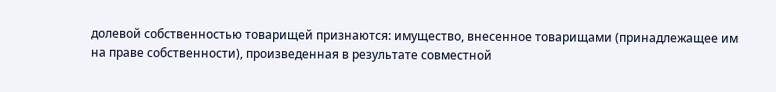долевой собственностью товарищей признаются: имущество, внесенное товарищами (принадлежащее им на праве собственности), произведенная в результате совместной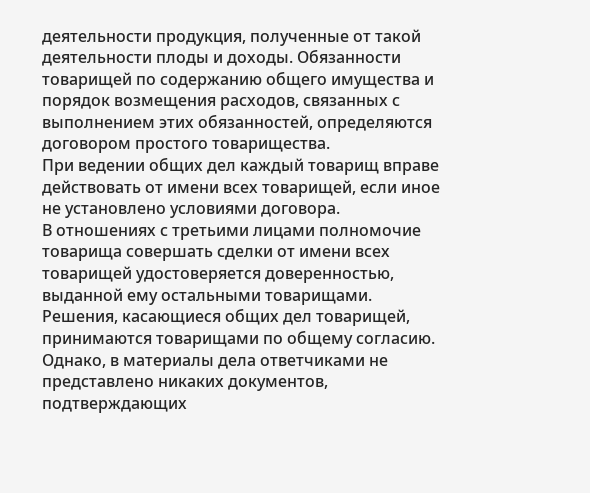деятельности продукция, полученные от такой деятельности плоды и доходы. Обязанности товарищей по содержанию общего имущества и порядок возмещения расходов, связанных с выполнением этих обязанностей, определяются договором простого товарищества.
При ведении общих дел каждый товарищ вправе действовать от имени всех товарищей, если иное не установлено условиями договора.
В отношениях с третьими лицами полномочие товарища совершать сделки от имени всех товарищей удостоверяется доверенностью, выданной ему остальными товарищами.
Решения, касающиеся общих дел товарищей, принимаются товарищами по общему согласию. Однако, в материалы дела ответчиками не представлено никаких документов, подтверждающих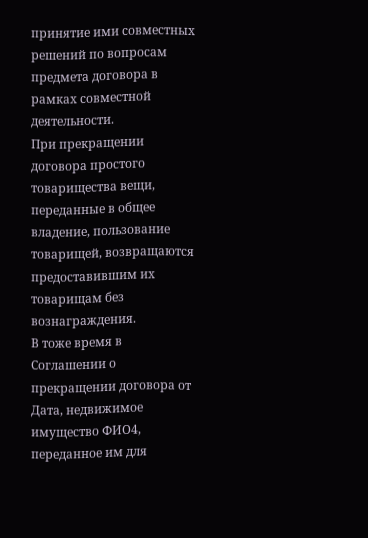принятие ими совместных решений по вопросам предмета договора в рамках совместной деятельности.
При прекращении договора простого товарищества вещи, переданные в общее владение, пользование товарищей, возвращаются предоставившим их товарищам без вознаграждения.
В тоже время в Соглашении о прекращении договора от Дата, недвижимое имущество ФИО4, переданное им для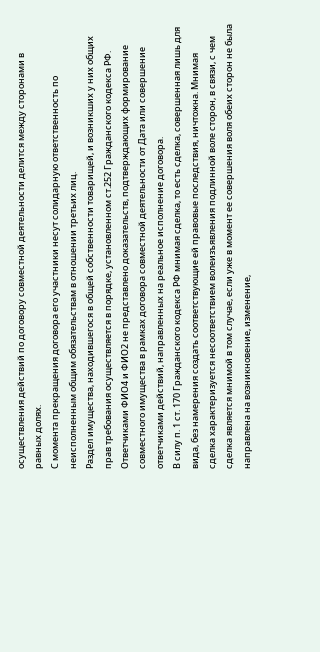осуществления действий по договору совместной деятельности делится между сторонами в равных долях.
С момента прекращения договора его участники несут солидарную ответственность по неисполненным общим обязательствам в отношении третьих лиц.
Раздел имущества, находившегося в общей собственности товарищей, и возникших у них общих прав требования осуществляется в порядке, установленном ст.252 Гражданского кодекса РФ.
Ответчиками ФИО4 и ФИО2 не представлено доказательств, подтверждающих формирование совместного имущества в рамках договора совместной деятельности от Дата или совершение ответчиками действий, направленных на реальное исполнение договора.
В силу п. 1 ст. 170 Гражданского кодекса РФ мнимая сделка, то есть сделка, совершенная лишь для вида, без намерения создать соответствующие ей правовые последствия, ничтожна. Мнимая сделка характеризуется несоответствием волеизъявления подлинной воле сторон, в связи, с чем сделка является мнимой в том случае, если уже в момент ее совершения воля обеих сторон не была направлена на возникновение, изменение,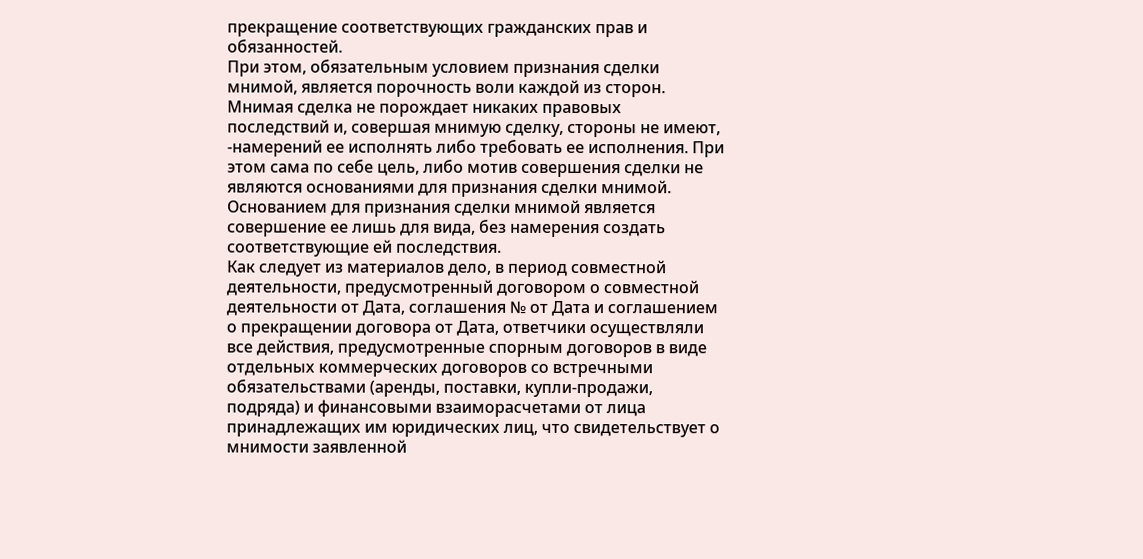прекращение соответствующих гражданских прав и обязанностей.
При этом, обязательным условием признания сделки мнимой, является порочность воли каждой из сторон. Мнимая сделка не порождает никаких правовых последствий и, совершая мнимую сделку, стороны не имеют, -намерений ее исполнять либо требовать ее исполнения. При этом сама по себе цель, либо мотив совершения сделки не являются основаниями для признания сделки мнимой. Основанием для признания сделки мнимой является совершение ее лишь для вида, без намерения создать соответствующие ей последствия.
Как следует из материалов дело, в период совместной деятельности, предусмотренный договором о совместной деятельности от Дата, соглашения № от Дата и соглашением о прекращении договора от Дата, ответчики осуществляли все действия, предусмотренные спорным договоров в виде отдельных коммерческих договоров со встречными обязательствами (аренды, поставки, купли-продажи, подряда) и финансовыми взаиморасчетами от лица принадлежащих им юридических лиц, что свидетельствует о мнимости заявленной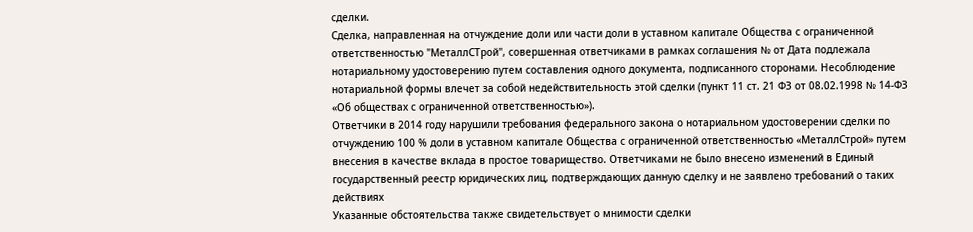сделки.
Сделка, направленная на отчуждение доли или части доли в уставном капитале Общества с ограниченной ответственностью "МеталлСТрой", совершенная ответчиками в рамках соглашения № от Дата подлежала нотариальному удостоверению путем составления одного документа, подписанного сторонами. Несоблюдение нотариальной формы влечет за собой недействительность этой сделки (пункт 11 ст. 21 ФЗ от 08.02.1998 № 14-ФЗ «Об обществах с ограниченной ответственностью»).
Ответчики в 2014 году нарушили требования федерального закона о нотариальном удостоверении сделки по отчуждению 100 % доли в уставном капитале Общества с ограниченной ответственностью «МеталлСтрой» путем внесения в качестве вклада в простое товарищество. Ответчиками не было внесено изменений в Единый государственный реестр юридических лиц, подтверждающих данную сделку и не заявлено требований о таких действиях
Указанные обстоятельства также свидетельствует о мнимости сделки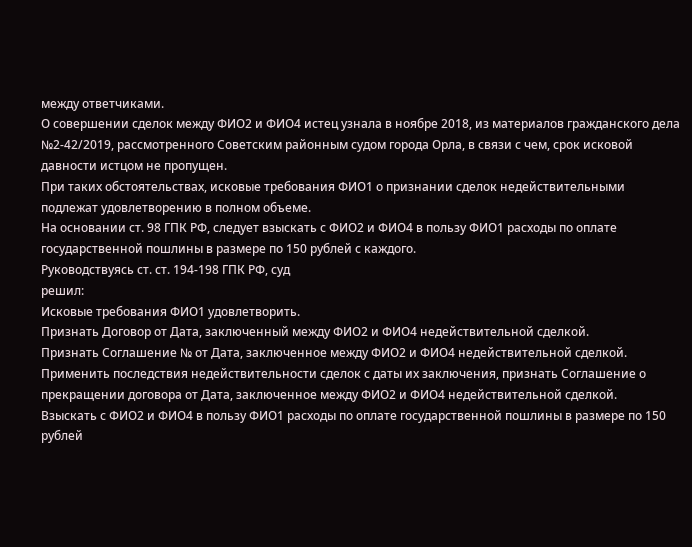между ответчиками.
О совершении сделок между ФИО2 и ФИО4 истец узнала в ноябре 2018, из материалов гражданского дела №2-42/2019, рассмотренного Советским районным судом города Орла, в связи с чем, срок исковой давности истцом не пропущен.
При таких обстоятельствах, исковые требования ФИО1 о признании сделок недействительными подлежат удовлетворению в полном объеме.
На основании ст. 98 ГПК РФ, следует взыскать с ФИО2 и ФИО4 в пользу ФИО1 расходы по оплате государственной пошлины в размере по 150 рублей с каждого.
Руководствуясь ст. ст. 194-198 ГПК РФ, суд
решил:
Исковые требования ФИО1 удовлетворить.
Признать Договор от Дата, заключенный между ФИО2 и ФИО4 недействительной сделкой.
Признать Соглашение № от Дата, заключенное между ФИО2 и ФИО4 недействительной сделкой.
Применить последствия недействительности сделок с даты их заключения, признать Соглашение о прекращении договора от Дата, заключенное между ФИО2 и ФИО4 недействительной сделкой.
Взыскать с ФИО2 и ФИО4 в пользу ФИО1 расходы по оплате государственной пошлины в размере по 150 рублей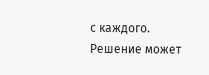с каждого.
Решение может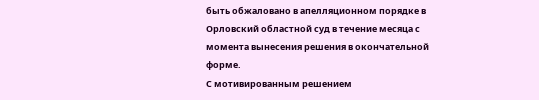быть обжаловано в апелляционном порядке в Орловский областной суд в течение месяца с момента вынесения решения в окончательной форме.
С мотивированным решением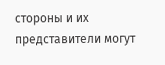стороны и их представители могут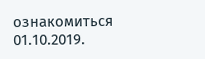ознакомиться 01.10.2019.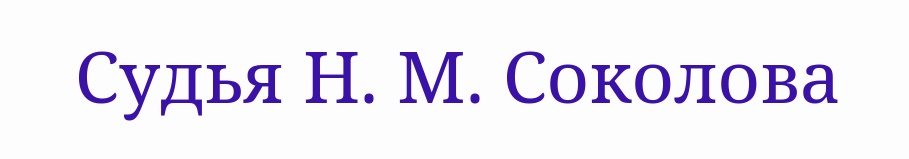Судья Н. М. Соколова